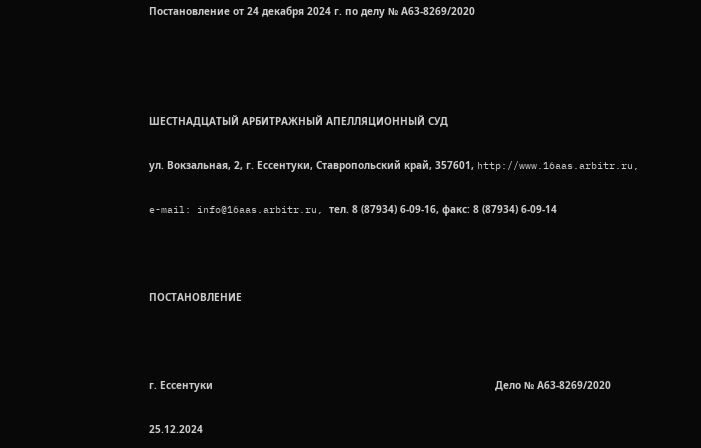Постановление от 24 декабря 2024 г. по делу № А63-8269/2020




ШЕСТНАДЦАТЫЙ АРБИТРАЖНЫЙ АПЕЛЛЯЦИОННЫЙ СУД

ул. Вокзальная, 2, г. Ессентуки, Ставропольский край, 357601, http://www.16aas.arbitr.ru,

e-mail: info@16aas.arbitr.ru, тел. 8 (87934) 6-09-16, факс: 8 (87934) 6-09-14



ПОСТАНОВЛЕНИЕ



г. Ессентуки                                                                                              Дело № А63-8269/2020

25.12.2024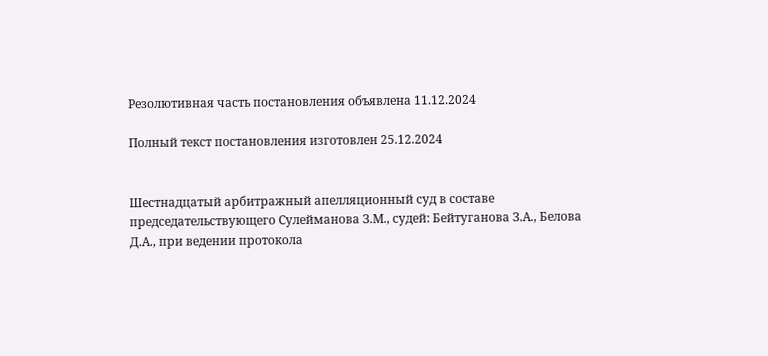Резолютивная часть постановления объявлена 11.12.2024

Полный текст постановления изготовлен 25.12.2024


Шестнадцатый арбитражный апелляционный суд в составе председательствующего Сулейманова З.М., судей: Бейтуганова З.А., Белова Д.А., при ведении протокола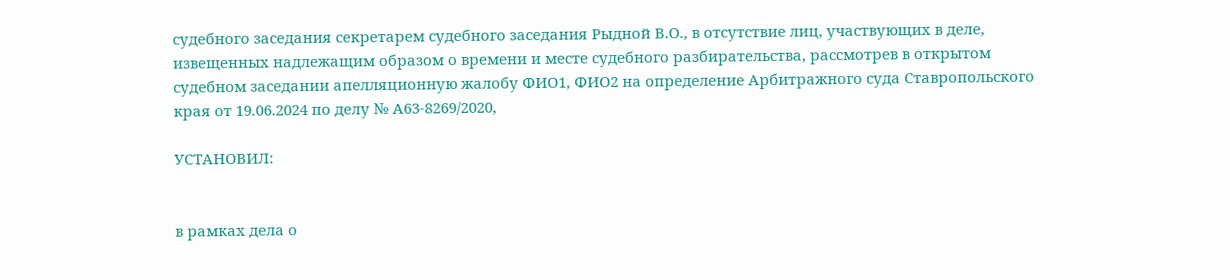судебного заседания секретарем судебного заседания Рыдной В.О., в отсутствие лиц, участвующих в деле, извещенных надлежащим образом о времени и месте судебного разбирательства, рассмотрев в открытом судебном заседании апелляционную жалобу ФИО1, ФИО2 на определение Арбитражного суда Ставропольского края от 19.06.2024 по делу № А63-8269/2020,

УСТАНОВИЛ:


в рамках дела о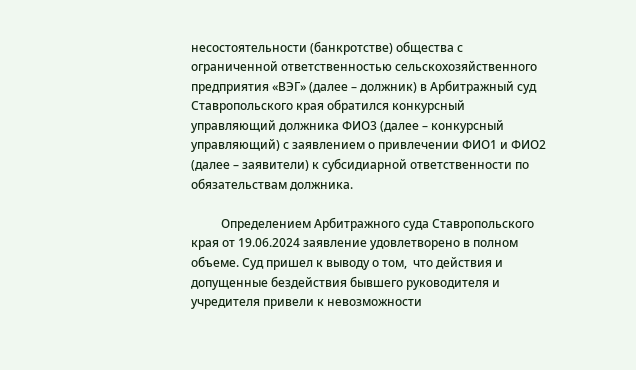несостоятельности (банкротстве) общества с ограниченной ответственностью сельскохозяйственного предприятия «ВЭГ» (далее – должник) в Арбитражный суд Ставропольского края обратился конкурсный управляющий должника ФИО3 (далее – конкурсный управляющий) с заявлением о привлечении ФИО1 и ФИО2 (далее – заявители) к субсидиарной ответственности по обязательствам должника.

          Определением Арбитражного суда Ставропольского края от 19.06.2024 заявление удовлетворено в полном объеме. Суд пришел к выводу о том,  что действия и допущенные бездействия бывшего руководителя и учредителя привели к невозможности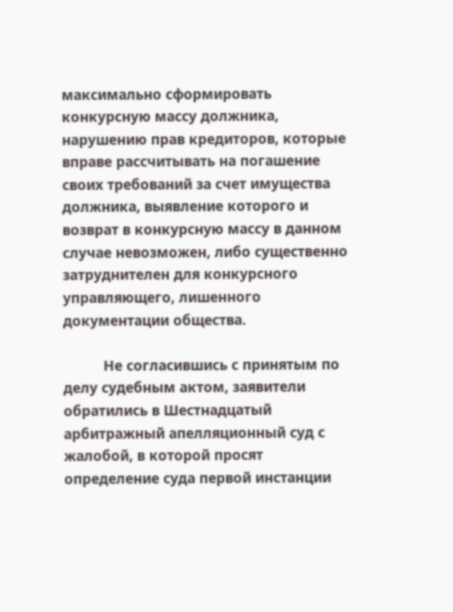максимально сформировать конкурсную массу должника, нарушению прав кредиторов, которые вправе рассчитывать на погашение своих требований за счет имущества должника, выявление которого и возврат в конкурсную массу в данном случае невозможен, либо существенно затруднителен для конкурсного управляющего, лишенного документации общества.

          Не согласившись с принятым по делу судебным актом, заявители обратились в Шестнадцатый арбитражный апелляционный суд с жалобой, в которой просят определение суда первой инстанции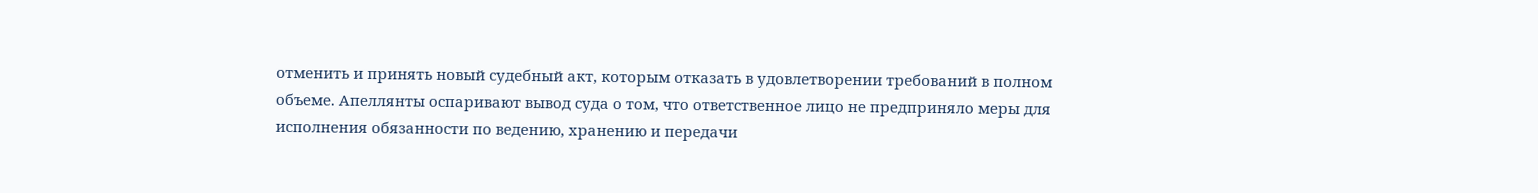отменить и принять новый судебный акт, которым отказать в удовлетворении требований в полном объеме. Апеллянты оспаривают вывод суда о том, что ответственное лицо не предприняло меры для исполнения обязанности по ведению, хранению и передачи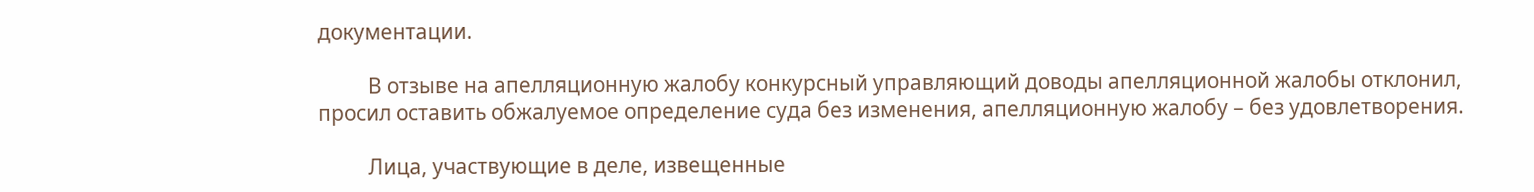документации.

          В отзыве на апелляционную жалобу конкурсный управляющий доводы апелляционной жалобы отклонил, просил оставить обжалуемое определение суда без изменения, апелляционную жалобу – без удовлетворения.

          Лица, участвующие в деле, извещенные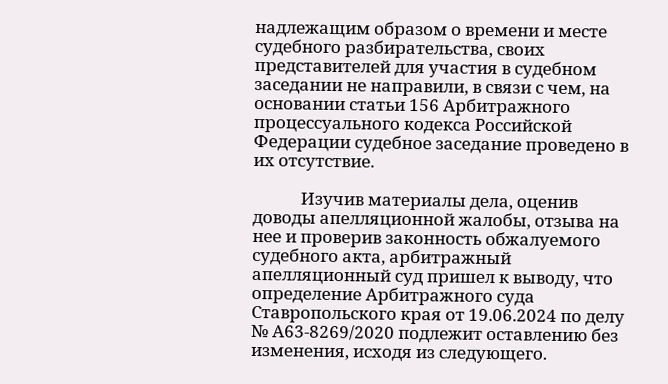надлежащим образом о времени и месте судебного разбирательства, своих представителей для участия в судебном заседании не направили, в связи с чем, на основании статьи 156 Арбитражного процессуального кодекса Российской Федерации судебное заседание проведено в их отсутствие.

            Изучив материалы дела, оценив доводы апелляционной жалобы, отзыва на нее и проверив законность обжалуемого судебного акта, арбитражный апелляционный суд пришел к выводу, что определение Арбитражного суда Ставропольского края от 19.06.2024 по делу № А63-8269/2020 подлежит оставлению без изменения, исходя из следующего.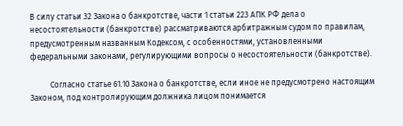В силу статьи 32 Закона о банкротстве, части 1 статьи 223 АПК РФ дела о несостоятельности (банкротстве) рассматриваются арбитражным судом по правилам, предусмотренным названным Кодексом, с особенностями, установленными федеральными законами, регулирующими вопросы о несостоятельности (банкротстве).

          Согласно статье 61.10 Закона о банкротстве, если иное не предусмотрено настоящим Законом, под контролирующим должника лицом понимается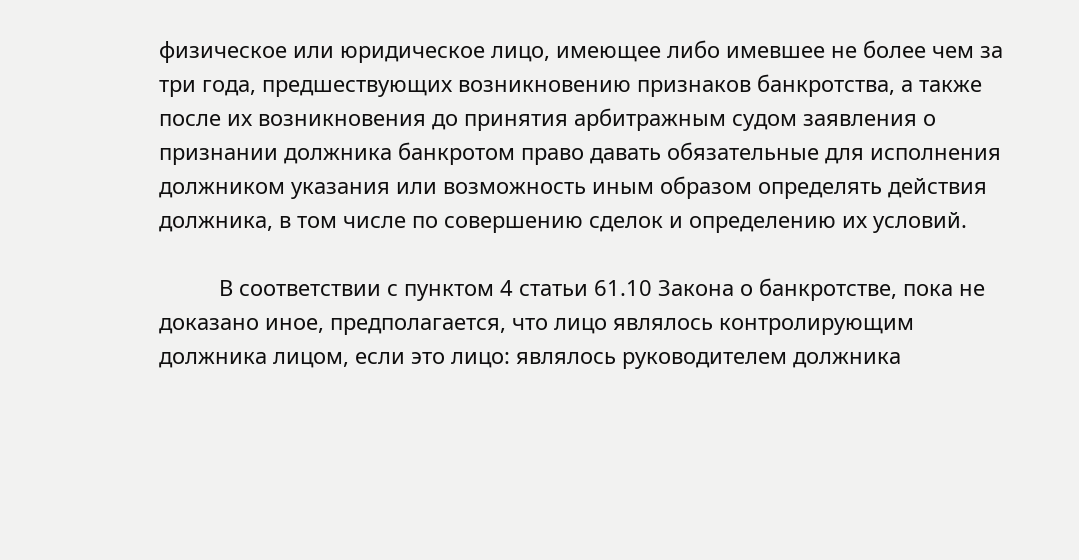физическое или юридическое лицо, имеющее либо имевшее не более чем за три года, предшествующих возникновению признаков банкротства, а также после их возникновения до принятия арбитражным судом заявления о признании должника банкротом право давать обязательные для исполнения должником указания или возможность иным образом определять действия должника, в том числе по совершению сделок и определению их условий.

          В соответствии с пунктом 4 статьи 61.10 Закона о банкротстве, пока не доказано иное, предполагается, что лицо являлось контролирующим должника лицом, если это лицо: являлось руководителем должника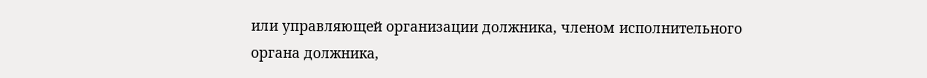или управляющей организации должника, членом исполнительного органа должника,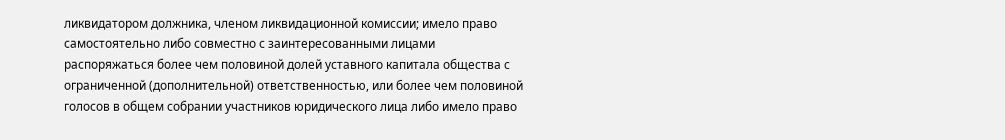ликвидатором должника, членом ликвидационной комиссии; имело право самостоятельно либо совместно с заинтересованными лицами распоряжаться более чем половиной долей уставного капитала общества с ограниченной (дополнительной) ответственностью, или более чем половиной голосов в общем собрании участников юридического лица либо имело право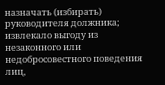назначать (избирать) руководителя должника; извлекало выгоду из незаконного или недобросовестного поведения лиц,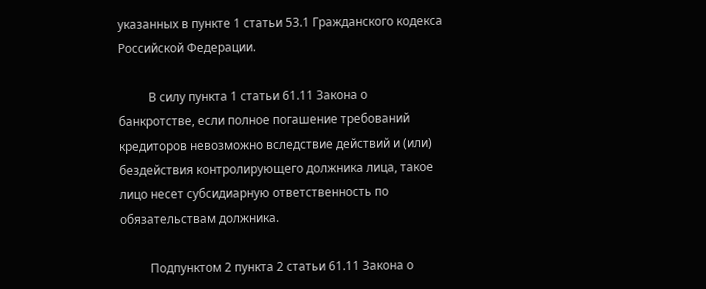указанных в пункте 1 статьи 53.1 Гражданского кодекса Российской Федерации.

          В силу пункта 1 статьи 61.11 Закона о банкротстве, если полное погашение требований кредиторов невозможно вследствие действий и (или) бездействия контролирующего должника лица, такое лицо несет субсидиарную ответственность по обязательствам должника.

          Подпунктом 2 пункта 2 статьи 61.11 Закона о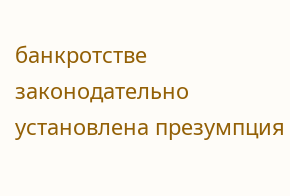банкротстве законодательно установлена презумпция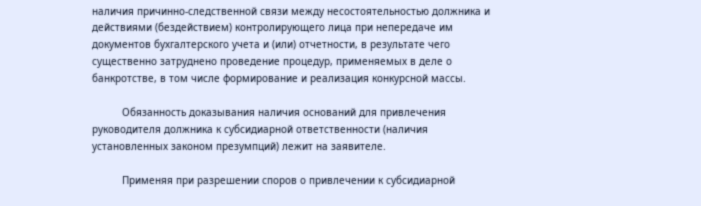наличия причинно-следственной связи между несостоятельностью должника и действиями (бездействием) контролирующего лица при непередаче им документов бухгалтерского учета и (или) отчетности, в результате чего существенно затруднено проведение процедур, применяемых в деле о банкротстве, в том числе формирование и реализация конкурсной массы.

          Обязанность доказывания наличия оснований для привлечения руководителя должника к субсидиарной ответственности (наличия установленных законом презумпций) лежит на заявителе.

          Применяя при разрешении споров о привлечении к субсидиарной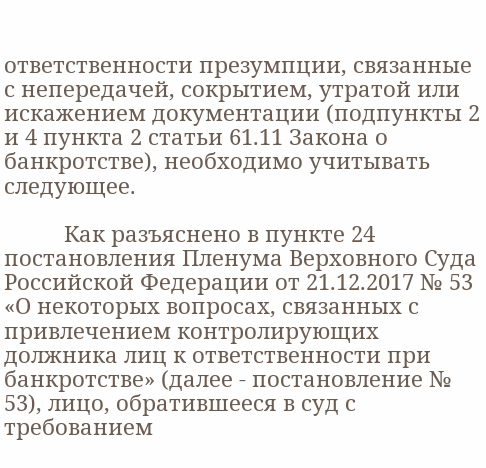ответственности презумпции, связанные с непередачей, сокрытием, утратой или искажением документации (подпункты 2 и 4 пункта 2 статьи 61.11 Закона о банкротстве), необходимо учитывать следующее.

          Как разъяснено в пункте 24 постановления Пленума Верховного Суда Российской Федерации от 21.12.2017 № 53 «О некоторых вопросах, связанных с привлечением контролирующих должника лиц к ответственности при банкротстве» (далее - постановление № 53), лицо, обратившееся в суд с требованием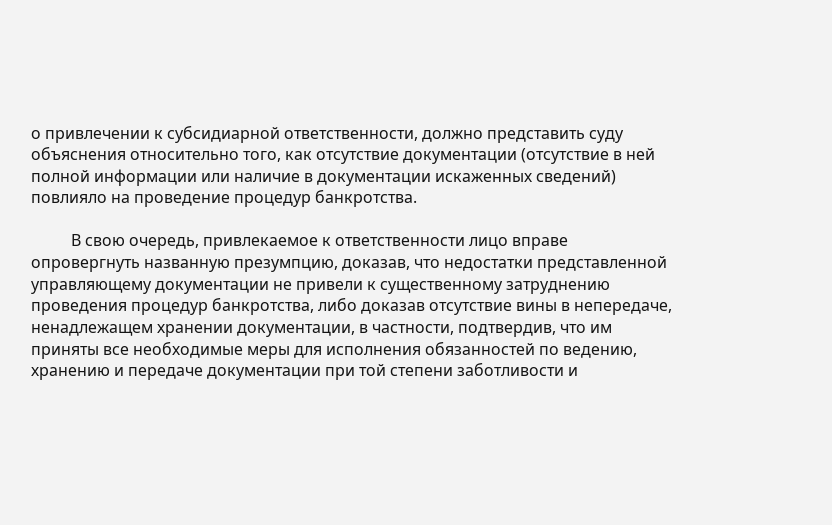о привлечении к субсидиарной ответственности, должно представить суду объяснения относительно того, как отсутствие документации (отсутствие в ней полной информации или наличие в документации искаженных сведений) повлияло на проведение процедур банкротства.

          В свою очередь, привлекаемое к ответственности лицо вправе опровергнуть названную презумпцию, доказав, что недостатки представленной управляющему документации не привели к существенному затруднению проведения процедур банкротства, либо доказав отсутствие вины в непередаче, ненадлежащем хранении документации, в частности, подтвердив, что им приняты все необходимые меры для исполнения обязанностей по ведению, хранению и передаче документации при той степени заботливости и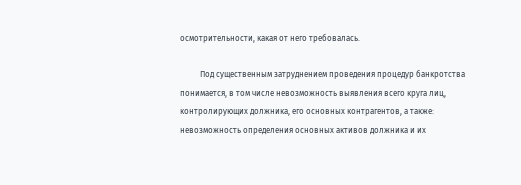осмотрительности, какая от него требовалась.

          Под существенным затруднением проведения процедур банкротства понимается, в том числе невозможность выявления всего круга лиц, контролирующих должника, его основных контрагентов, а также: невозможность определения основных активов должника и их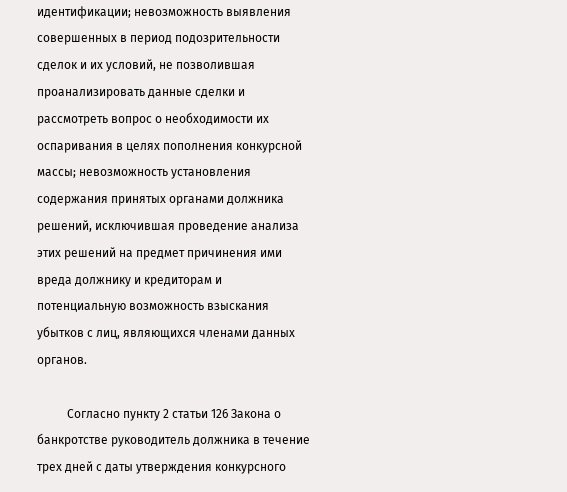идентификации; невозможность выявления совершенных в период подозрительности сделок и их условий, не позволившая проанализировать данные сделки и рассмотреть вопрос о необходимости их оспаривания в целях пополнения конкурсной массы; невозможность установления содержания принятых органами должника решений, исключившая проведение анализа этих решений на предмет причинения ими вреда должнику и кредиторам и потенциальную возможность взыскания убытков с лиц, являющихся членами данных органов.

          Согласно пункту 2 статьи 126 Закона о банкротстве руководитель должника в течение трех дней с даты утверждения конкурсного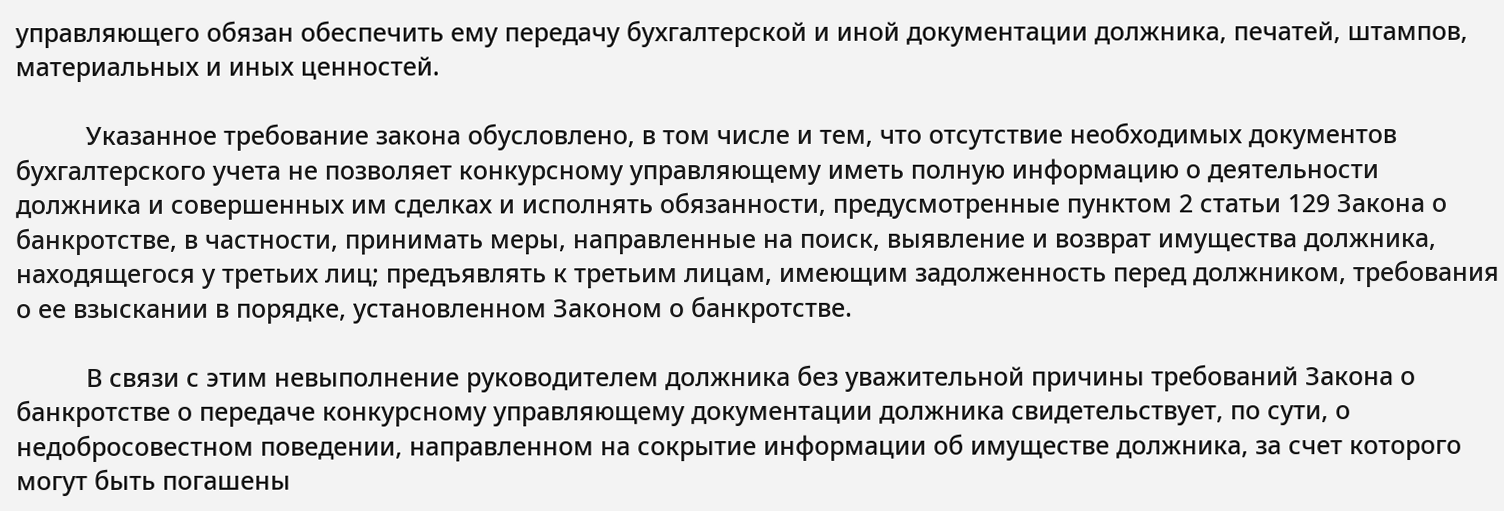управляющего обязан обеспечить ему передачу бухгалтерской и иной документации должника, печатей, штампов, материальных и иных ценностей.

          Указанное требование закона обусловлено, в том числе и тем, что отсутствие необходимых документов бухгалтерского учета не позволяет конкурсному управляющему иметь полную информацию о деятельности должника и совершенных им сделках и исполнять обязанности, предусмотренные пунктом 2 статьи 129 Закона о банкротстве, в частности, принимать меры, направленные на поиск, выявление и возврат имущества должника, находящегося у третьих лиц; предъявлять к третьим лицам, имеющим задолженность перед должником, требования о ее взыскании в порядке, установленном Законом о банкротстве.

          В связи с этим невыполнение руководителем должника без уважительной причины требований Закона о банкротстве о передаче конкурсному управляющему документации должника свидетельствует, по сути, о недобросовестном поведении, направленном на сокрытие информации об имуществе должника, за счет которого могут быть погашены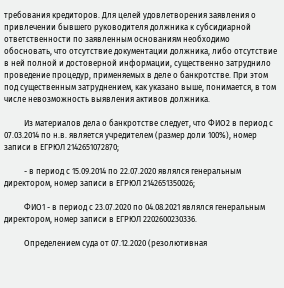требования кредиторов. Для целей удовлетворения заявления о привлечении бывшего руководителя должника к субсидиарной ответственности по заявленным основаниям необходимо обосновать, что отсутствие документации должника, либо отсутствие в ней полной и достоверной информации, существенно затруднило проведение процедур, применяемых в деле о банкротстве. При этом под существенным затруднением, как указано выше, понимается, в том числе невозможность выявления активов должника.

          Из материалов дела о банкротстве следует, что ФИО2 в период с 07.03.2014 по н.в. является учредителем (размер доли 100%), номер записи в ЕГРЮЛ 2142651072870;

          - в период с 15.09.2014 по 22.07.2020 являлся генеральным директором, номер записи в ЕГРЮЛ 2142651350026;

          ФИО1 - в период с 23.07.2020 по 04.08.2021 являлся генеральным директором, номер записи в ЕГРЮЛ 2202600230336.

          Определением суда от 07.12.2020 (резолютивная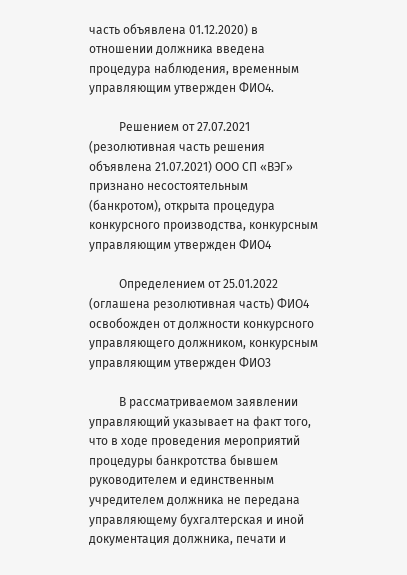часть объявлена 01.12.2020) в отношении должника введена процедура наблюдения, временным управляющим утвержден ФИО4.

          Решением от 27.07.2021 (резолютивная часть решения объявлена 21.07.2021) ООО СП «ВЭГ» признано несостоятельным (банкротом), открыта процедура конкурсного производства, конкурсным управляющим утвержден ФИО4

          Определением от 25.01.2022 (оглашена резолютивная часть) ФИО4 освобожден от должности конкурсного управляющего должником, конкурсным управляющим утвержден ФИО3

          В рассматриваемом заявлении управляющий указывает на факт того, что в ходе проведения мероприятий процедуры банкротства бывшем руководителем и единственным учредителем должника не передана управляющему бухгалтерская и иной документация должника, печати и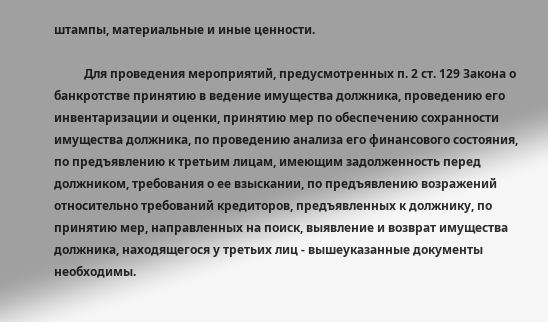штампы, материальные и иные ценности.

          Для проведения мероприятий, предусмотренных п. 2 ст. 129 Закона о банкротстве принятию в ведение имущества должника, проведению его инвентаризации и оценки, принятию мер по обеспечению сохранности имущества должника, по проведению анализа его финансового состояния, по предъявлению к третьим лицам, имеющим задолженность перед должником, требования о ее взыскании, по предъявлению возражений относительно требований кредиторов, предъявленных к должнику, по принятию мер, направленных на поиск, выявление и возврат имущества должника, находящегося у третьих лиц - вышеуказанные документы необходимы.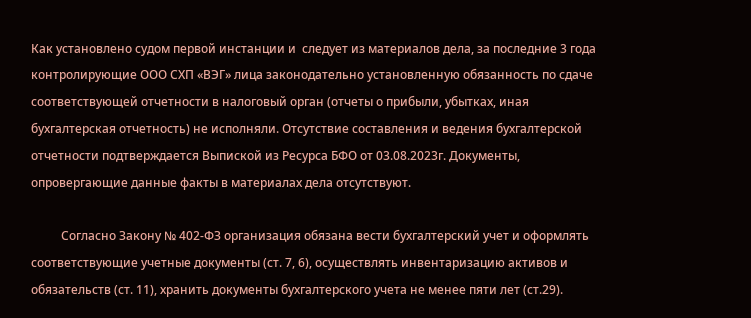Как установлено судом первой инстанции и  следует из материалов дела, за последние 3 года контролирующие ООО СХП «ВЭГ» лица законодательно установленную обязанность по сдаче соответствующей отчетности в налоговый орган (отчеты о прибыли, убытках, иная бухгалтерская отчетность) не исполняли. Отсутствие составления и ведения бухгалтерской отчетности подтверждается Выпиской из Ресурса БФО от 03.08.2023г. Документы, опровергающие данные факты в материалах дела отсутствуют.

          Согласно Закону № 402-ФЗ организация обязана вести бухгалтерский учет и оформлять соответствующие учетные документы (ст. 7, 6), осуществлять инвентаризацию активов и обязательств (ст. 11), хранить документы бухгалтерского учета не менее пяти лет (ст.29).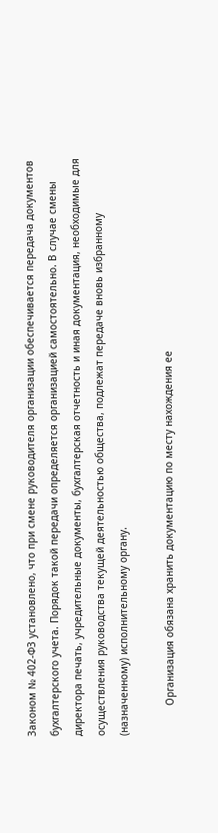Законом № 402-ФЗ установлено, что при смене руководителя организации обеспечивается передача документов бухгалтерского учета. Порядок такой передачи определяется организацией самостоятельно. В случае смены директора печать, учредительные документы, бухгалтерская отчетность и иная документация, необходимые для осуществления руководства текущей деятельностью общества, подлежат передаче вновь избранному (назначенному) исполнительному органу.

          Организация обязана хранить документацию по месту нахождения ее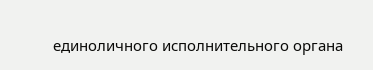единоличного исполнительного органа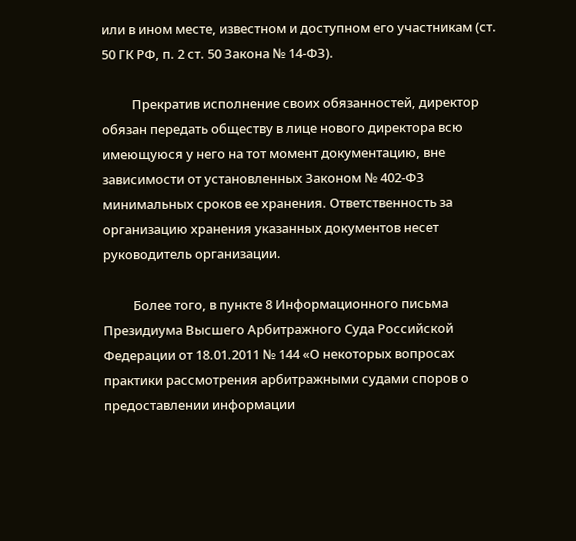или в ином месте, известном и доступном его участникам (ст. 50 ГК РФ, п. 2 ст. 50 Закона № 14-ФЗ).

          Прекратив исполнение своих обязанностей, директор обязан передать обществу в лице нового директора всю имеющуюся у него на тот момент документацию, вне зависимости от установленных Законом № 402-ФЗ минимальных сроков ее хранения. Ответственность за организацию хранения указанных документов несет руководитель организации.

          Более того, в пункте 8 Информационного письма Президиума Высшего Арбитражного Суда Российской Федерации от 18.01.2011 № 144 «О некоторых вопросах практики рассмотрения арбитражными судами споров о предоставлении информации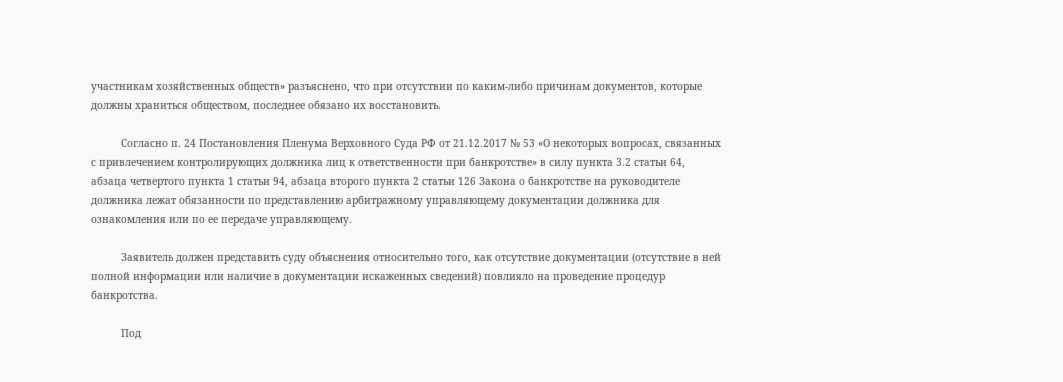участникам хозяйственных обществ» разъяснено, что при отсутствии по каким-либо причинам документов, которые должны храниться обществом, последнее обязано их восстановить.

          Согласно п. 24 Постановления Пленума Верховного Суда РФ от 21.12.2017 № 53 «О некоторых вопросах, связанных с привлечением контролирующих должника лиц к ответственности при банкротстве» в силу пункта 3.2 статьи 64, абзаца четвертого пункта 1 статьи 94, абзаца второго пункта 2 статьи 126 Закона о банкротстве на руководителе должника лежат обязанности по представлению арбитражному управляющему документации должника для ознакомления или по ее передаче управляющему.

          Заявитель должен представить суду объяснения относительно того, как отсутствие документации (отсутствие в ней полной информации или наличие в документации искаженных сведений) повлияло на проведение процедур банкротства.

          Под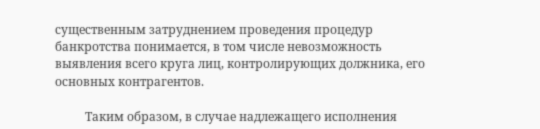существенным затруднением проведения процедур банкротства понимается, в том числе невозможность выявления всего круга лиц, контролирующих должника, его основных контрагентов.

          Таким образом, в случае надлежащего исполнения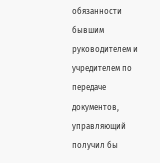обязанности бывшим руководителем и учредителем по передаче документов, управляющий получил бы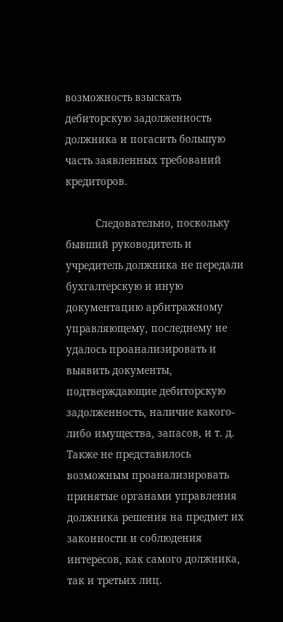возможность взыскать дебиторскую задолженность должника и погасить большую часть заявленных требований кредиторов.

          Следовательно, поскольку бывший руководитель и учредитель должника не передали бухгалтерскую и иную документацию арбитражному управляющему, последнему не удалось проанализировать и выявить документы, подтверждающие дебиторскую задолженность, наличие какого-либо имущества, запасов, и т. д. Также не представилось возможным проанализировать принятые органами управления должника решения на предмет их законности и соблюдения интересов, как самого должника, так и третьих лиц.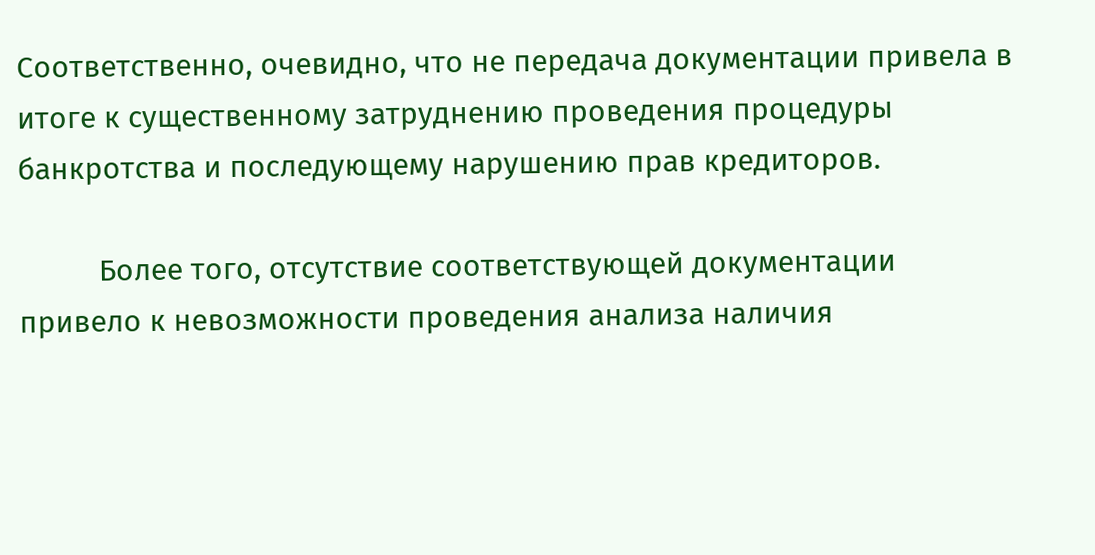Соответственно, очевидно, что не передача документации привела в итоге к существенному затруднению проведения процедуры банкротства и последующему нарушению прав кредиторов.

          Более того, отсутствие соответствующей документации привело к невозможности проведения анализа наличия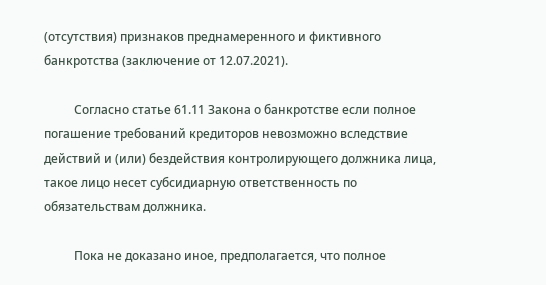(отсутствия) признаков преднамеренного и фиктивного банкротства (заключение от 12.07.2021).

          Согласно статье 61.11 Закона о банкротстве если полное погашение требований кредиторов невозможно вследствие действий и (или) бездействия контролирующего должника лица, такое лицо несет субсидиарную ответственность по обязательствам должника.

          Пока не доказано иное, предполагается, что полное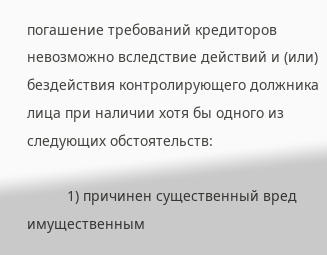погашение требований кредиторов невозможно вследствие действий и (или) бездействия контролирующего должника лица при наличии хотя бы одного из следующих обстоятельств:

          1) причинен существенный вред имущественным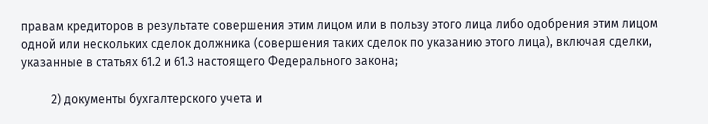правам кредиторов в результате совершения этим лицом или в пользу этого лица либо одобрения этим лицом одной или нескольких сделок должника (совершения таких сделок по указанию этого лица), включая сделки, указанные в статьях 61.2 и 61.3 настоящего Федерального закона;

          2) документы бухгалтерского учета и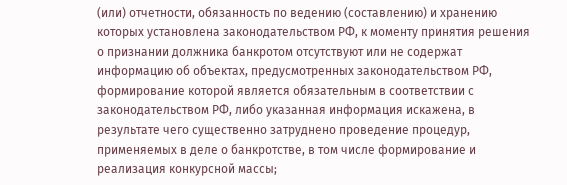(или) отчетности, обязанность по ведению (составлению) и хранению которых установлена законодательством РФ, к моменту принятия решения о признании должника банкротом отсутствуют или не содержат информацию об объектах, предусмотренных законодательством РФ, формирование которой является обязательным в соответствии с законодательством РФ, либо указанная информация искажена, в результате чего существенно затруднено проведение процедур, применяемых в деле о банкротстве, в том числе формирование и реализация конкурсной массы;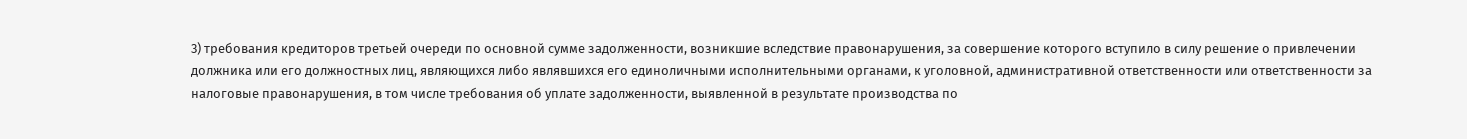3) требования кредиторов третьей очереди по основной сумме задолженности, возникшие вследствие правонарушения, за совершение которого вступило в силу решение о привлечении должника или его должностных лиц, являющихся либо являвшихся его единоличными исполнительными органами, к уголовной, административной ответственности или ответственности за налоговые правонарушения, в том числе требования об уплате задолженности, выявленной в результате производства по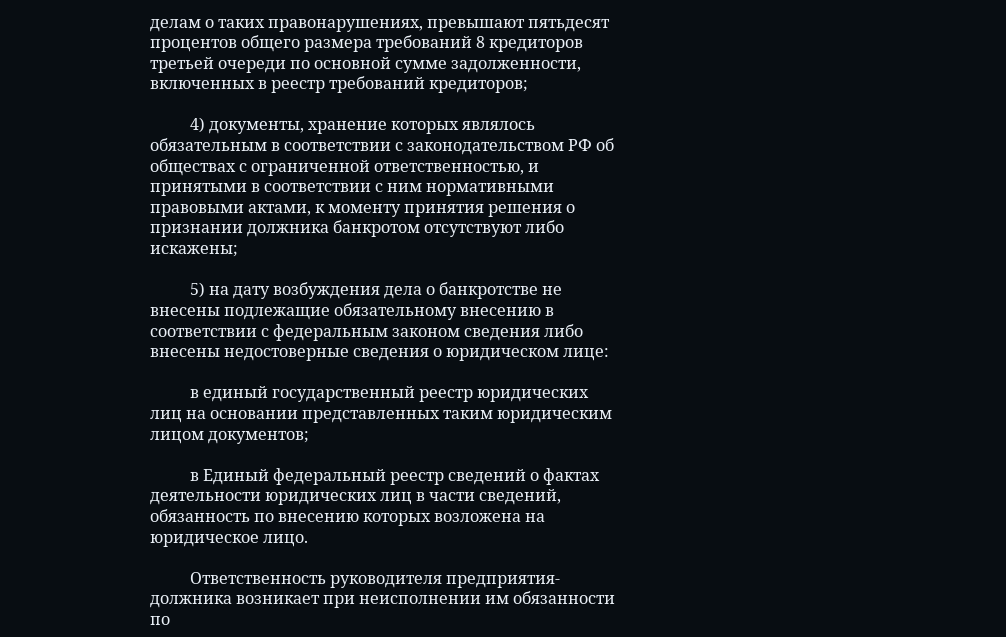делам о таких правонарушениях, превышают пятьдесят процентов общего размера требований 8 кредиторов третьей очереди по основной сумме задолженности, включенных в реестр требований кредиторов;

          4) документы, хранение которых являлось обязательным в соответствии с законодательством РФ об обществах с ограниченной ответственностью, и принятыми в соответствии с ним нормативными правовыми актами, к моменту принятия решения о признании должника банкротом отсутствуют либо искажены;

          5) на дату возбуждения дела о банкротстве не внесены подлежащие обязательному внесению в соответствии с федеральным законом сведения либо внесены недостоверные сведения о юридическом лице:

          в единый государственный реестр юридических лиц на основании представленных таким юридическим лицом документов;

          в Единый федеральный реестр сведений о фактах деятельности юридических лиц в части сведений, обязанность по внесению которых возложена на юридическое лицо.

          Ответственность руководителя предприятия-должника возникает при неисполнении им обязанности по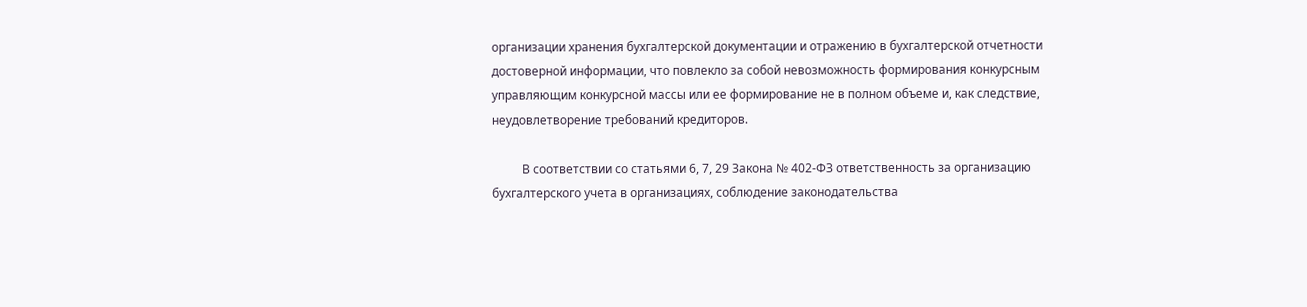организации хранения бухгалтерской документации и отражению в бухгалтерской отчетности достоверной информации, что повлекло за собой невозможность формирования конкурсным управляющим конкурсной массы или ее формирование не в полном объеме и, как следствие, неудовлетворение требований кредиторов.

          В соответствии со статьями 6, 7, 29 Закона № 402-ФЗ ответственность за организацию бухгалтерского учета в организациях, соблюдение законодательства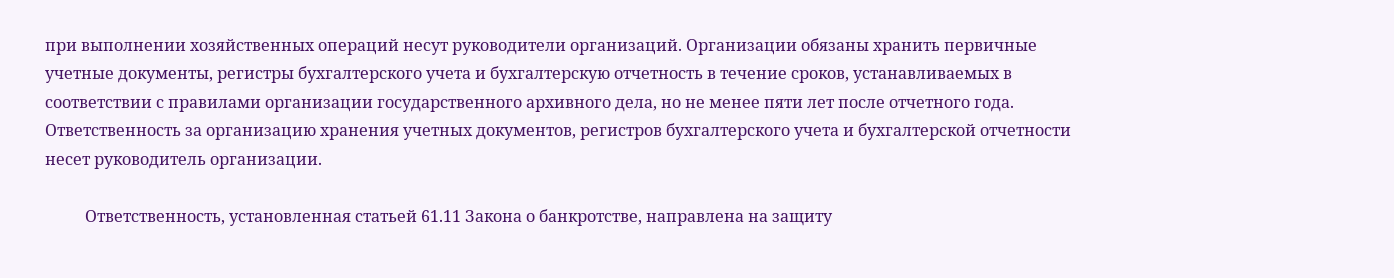при выполнении хозяйственных операций несут руководители организаций. Организации обязаны хранить первичные учетные документы, регистры бухгалтерского учета и бухгалтерскую отчетность в течение сроков, устанавливаемых в соответствии с правилами организации государственного архивного дела, но не менее пяти лет после отчетного года. Ответственность за организацию хранения учетных документов, регистров бухгалтерского учета и бухгалтерской отчетности несет руководитель организации.

          Ответственность, установленная статьей 61.11 Закона о банкротстве, направлена на защиту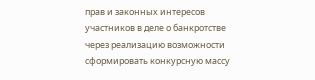прав и законных интересов участников в деле о банкротстве через реализацию возможности сформировать конкурсную массу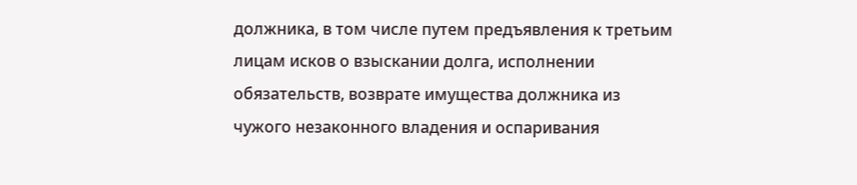должника, в том числе путем предъявления к третьим лицам исков о взыскании долга, исполнении обязательств, возврате имущества должника из чужого незаконного владения и оспаривания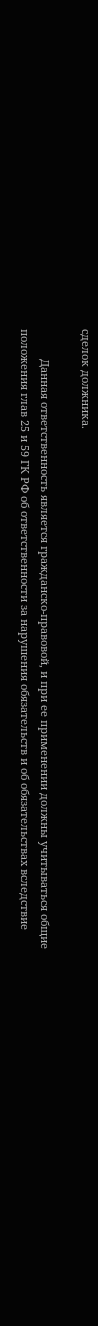сделок должника.

          Данная ответственность является гражданско-правовой, и при ее применении должны учитываться общие положения глав 25 и 59 ГК РФ об ответственности за нарушения обязательств и об обязательствах вследствие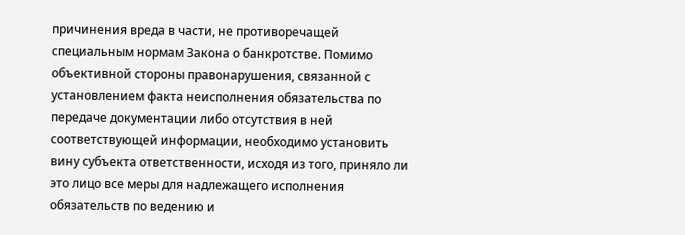причинения вреда в части, не противоречащей специальным нормам Закона о банкротстве. Помимо объективной стороны правонарушения, связанной с установлением факта неисполнения обязательства по передаче документации либо отсутствия в ней соответствующей информации, необходимо установить вину субъекта ответственности, исходя из того, приняло ли это лицо все меры для надлежащего исполнения обязательств по ведению и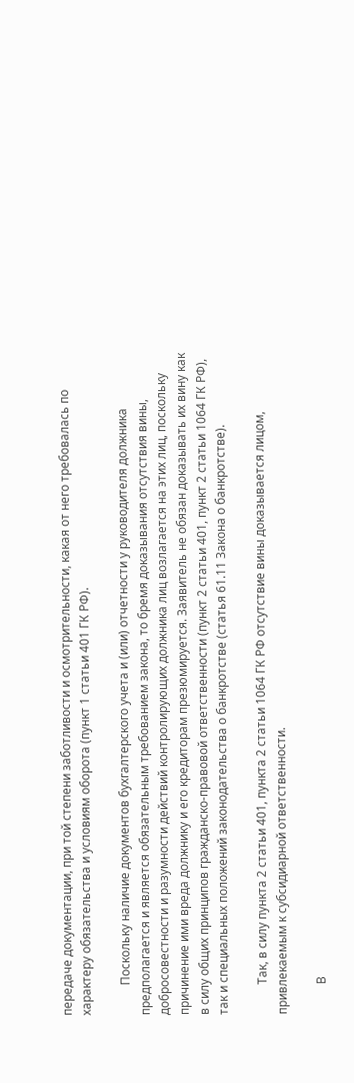передаче документации, при той степени заботливости и осмотрительности, какая от него требовалась по характеру обязательства и условиям оборота (пункт 1 статьи 401 ГК РФ).

          Поскольку наличие документов бухгалтерского учета и (или) отчетности у руководителя должника предполагается и является обязательным требованием закона, то бремя доказывания отсутствия вины, добросовестности и разумности действий контролирующих должника лиц возлагается на этих лиц, поскольку причинение ими вреда должнику и его кредиторам презюмируется. Заявитель не обязан доказывать их вину как в силу общих принципов гражданско-правовой ответственности (пункт 2 статьи 401, пункт 2 статьи 1064 ГК РФ), так и специальных положений законодательства о банкротстве (статья 61.11 Закона о банкротстве).

          Так, в силу пункта 2 статьи 401, пункта 2 статьи 1064 ГК РФ отсутствие вины доказывается лицом, привлекаемым к субсидиарной ответственности.

          В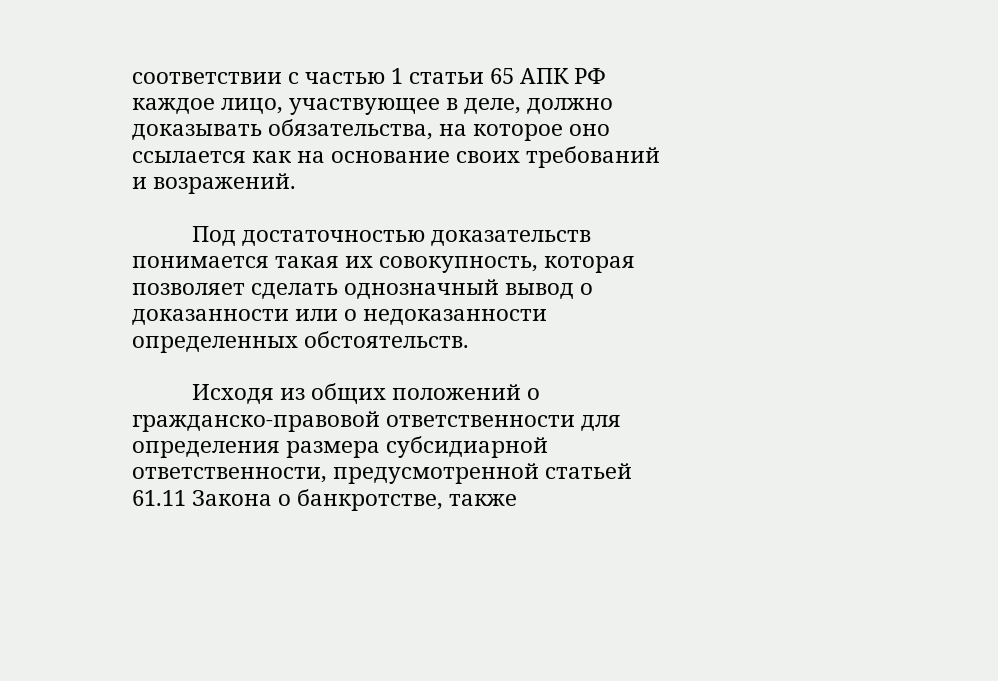соответствии с частью 1 статьи 65 АПК РФ каждое лицо, участвующее в деле, должно доказывать обязательства, на которое оно ссылается как на основание своих требований и возражений.

          Под достаточностью доказательств понимается такая их совокупность, которая позволяет сделать однозначный вывод о доказанности или о недоказанности определенных обстоятельств.

          Исходя из общих положений о гражданско-правовой ответственности для определения размера субсидиарной ответственности, предусмотренной статьей 61.11 Закона о банкротстве, также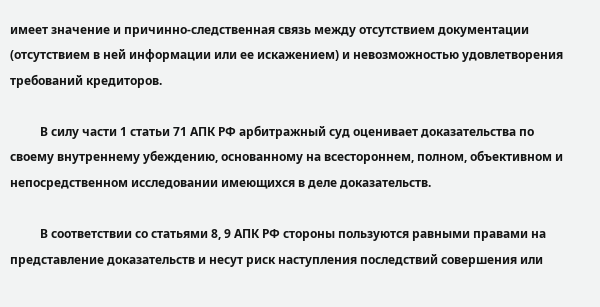имеет значение и причинно-следственная связь между отсутствием документации (отсутствием в ней информации или ее искажением) и невозможностью удовлетворения требований кредиторов.

          В силу части 1 статьи 71 АПК РФ арбитражный суд оценивает доказательства по своему внутреннему убеждению, основанному на всестороннем, полном, объективном и непосредственном исследовании имеющихся в деле доказательств.

          В соответствии со статьями 8, 9 АПК РФ стороны пользуются равными правами на представление доказательств и несут риск наступления последствий совершения или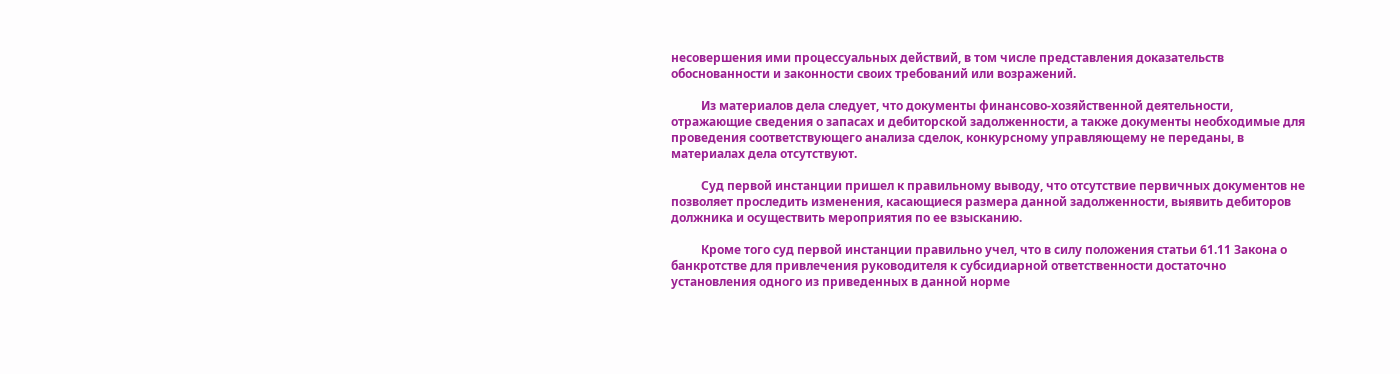несовершения ими процессуальных действий, в том числе представления доказательств обоснованности и законности своих требований или возражений.

          Из материалов дела следует, что документы финансово-хозяйственной деятельности, отражающие сведения о запасах и дебиторской задолженности, а также документы необходимые для проведения соответствующего анализа сделок, конкурсному управляющему не переданы, в материалах дела отсутствуют.

          Суд первой инстанции пришел к правильному выводу, что отсутствие первичных документов не позволяет проследить изменения, касающиеся размера данной задолженности, выявить дебиторов должника и осуществить мероприятия по ее взысканию.

          Кроме того суд первой инстанции правильно учел, что в силу положения статьи 61.11 Закона о банкротстве для привлечения руководителя к субсидиарной ответственности достаточно установления одного из приведенных в данной норме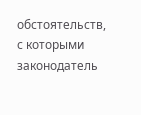обстоятельств, с которыми законодатель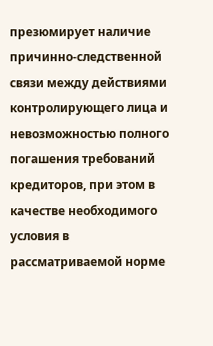презюмирует наличие причинно-следственной связи между действиями контролирующего лица и невозможностью полного погашения требований кредиторов, при этом в качестве необходимого условия в рассматриваемой норме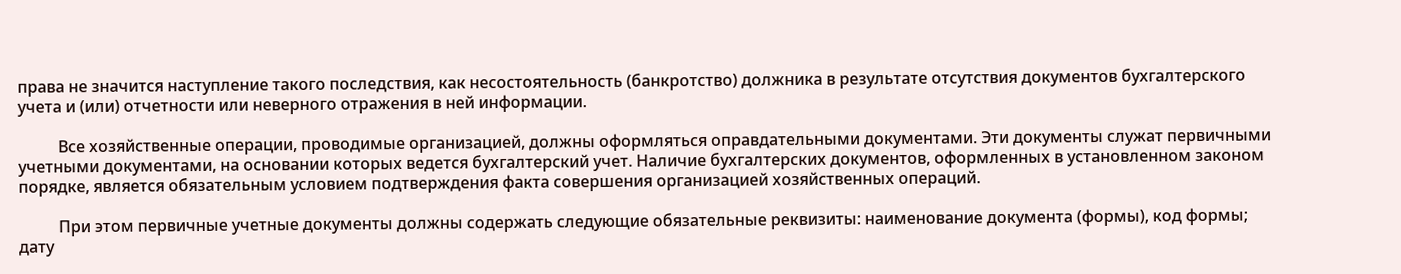права не значится наступление такого последствия, как несостоятельность (банкротство) должника в результате отсутствия документов бухгалтерского учета и (или) отчетности или неверного отражения в ней информации.

          Все хозяйственные операции, проводимые организацией, должны оформляться оправдательными документами. Эти документы служат первичными учетными документами, на основании которых ведется бухгалтерский учет. Наличие бухгалтерских документов, оформленных в установленном законом порядке, является обязательным условием подтверждения факта совершения организацией хозяйственных операций.

          При этом первичные учетные документы должны содержать следующие обязательные реквизиты: наименование документа (формы), код формы; дату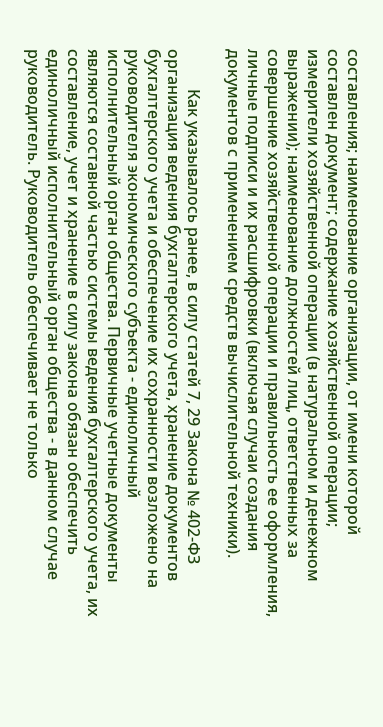составления; наименование организации, от имени которой составлен документ; содержание хозяйственной операции; измерители хозяйственной операции (в натуральном и денежном выражении); наименование должностей лиц, ответственных за совершение хозяйственной операции и правильность ее оформления, личные подписи и их расшифровки (включая случаи создания документов с применением средств вычислительной техники).

          Как указывалось ранее, в силу статей 7, 29 Закона № 402-ФЗ организация ведения бухгалтерского учета, хранение документов бухгалтерского учета и обеспечение их сохранности возложено на руководителя экономического субъекта - единоличный исполнительный орган общества. Первичные учетные документы являются составной частью системы ведения бухгалтерского учета, их составление, учет и хранение в силу закона обязан обеспечить единоличный исполнительный орган общества - в данном случае руководитель. Руководитель обеспечивает не только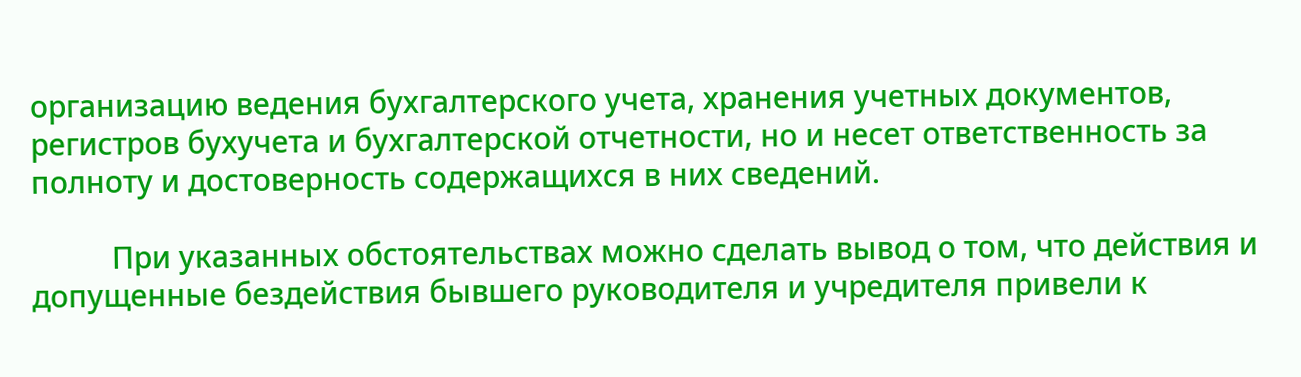организацию ведения бухгалтерского учета, хранения учетных документов, регистров бухучета и бухгалтерской отчетности, но и несет ответственность за полноту и достоверность содержащихся в них сведений.

          При указанных обстоятельствах можно сделать вывод о том, что действия и допущенные бездействия бывшего руководителя и учредителя привели к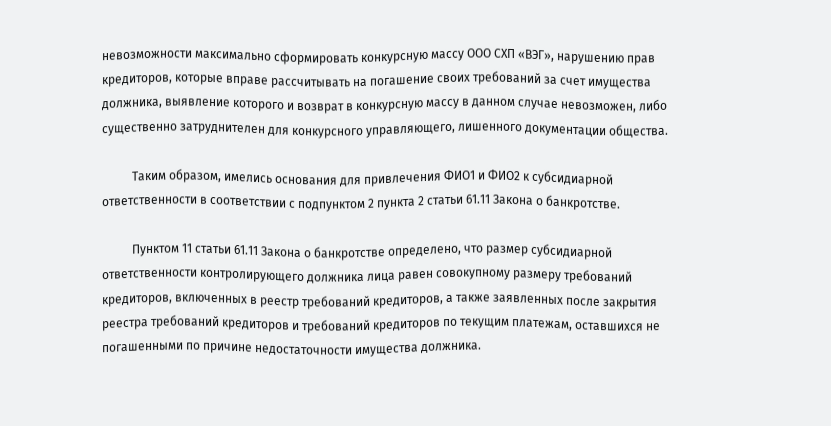невозможности максимально сформировать конкурсную массу ООО СХП «ВЭГ», нарушению прав кредиторов, которые вправе рассчитывать на погашение своих требований за счет имущества должника, выявление которого и возврат в конкурсную массу в данном случае невозможен, либо существенно затруднителен для конкурсного управляющего, лишенного документации общества.

          Таким образом, имелись основания для привлечения ФИО1 и ФИО2 к субсидиарной ответственности в соответствии с подпунктом 2 пункта 2 статьи 61.11 Закона о банкротстве.

          Пунктом 11 статьи 61.11 Закона о банкротстве определено, что размер субсидиарной ответственности контролирующего должника лица равен совокупному размеру требований кредиторов, включенных в реестр требований кредиторов, а также заявленных после закрытия реестра требований кредиторов и требований кредиторов по текущим платежам, оставшихся не погашенными по причине недостаточности имущества должника.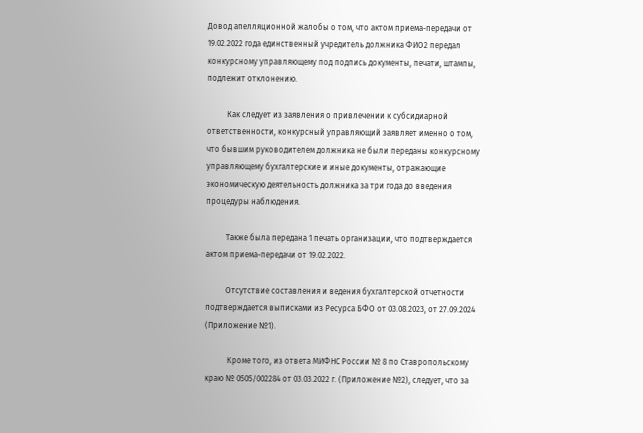Довод апелляционной жалобы о том, что актом приема-передачи от 19.02.2022 года единственный учредитель должника ФИО2 передал конкурсному управляющему под подпись документы, печати, штампы, подлежит отклонению.

          Как следует из заявления о привлечении к субсидиарной ответственности, конкурсный управляющий заявляет именно о том, что бывшим руководителем должника не были переданы конкурсному управляющему бухгалтерские и иные документы, отражающие экономическую деятельность должника за три года до введения процедуры наблюдения.

          Также была передана 1 печать организации, что подтверждается актом приема-передачи от 19.02.2022.

          Отсутствие составления и ведения бухгалтерской отчетности подтверждается выписками из Ресурса БФО от 03.08.2023, от 27.09.2024 (Приложение №1).

           Кроме того, из ответа МИФНС России № 8 по Ставропольскому краю № 0505/002284 от 03.03.2022 г. (Приложение №2), следует, что за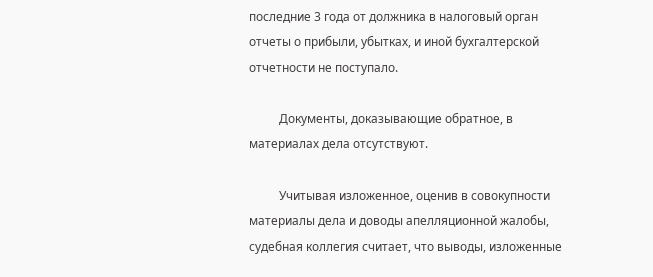последние 3 года от должника в налоговый орган отчеты о прибыли, убытках, и иной бухгалтерской отчетности не поступало.

          Документы, доказывающие обратное, в материалах дела отсутствуют.

          Учитывая изложенное, оценив в совокупности материалы дела и доводы апелляционной жалобы, судебная коллегия считает, что выводы, изложенные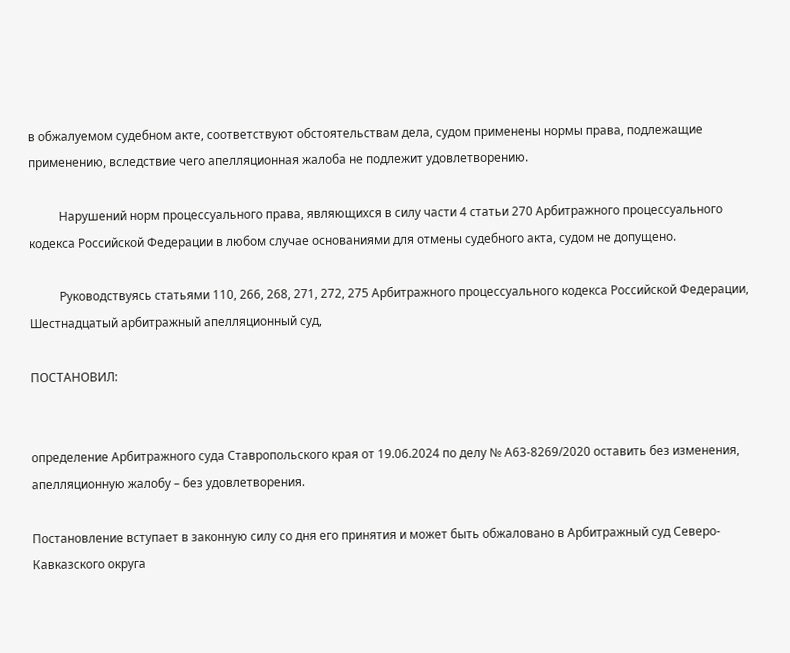в обжалуемом судебном акте, соответствуют обстоятельствам дела, судом применены нормы права, подлежащие применению, вследствие чего апелляционная жалоба не подлежит удовлетворению.

          Нарушений норм процессуального права, являющихся в силу части 4 статьи 270 Арбитражного процессуального кодекса Российской Федерации в любом случае основаниями для отмены судебного акта, судом не допущено.

          Руководствуясь статьями 110, 266, 268, 271, 272, 275 Арбитражного процессуального кодекса Российской Федерации, Шестнадцатый арбитражный апелляционный суд,

ПОСТАНОВИЛ:


определение Арбитражного суда Ставропольского края от 19.06.2024 по делу № А63-8269/2020 оставить без изменения, апелляционную жалобу – без удовлетворения.

Постановление вступает в законную силу со дня его принятия и может быть обжаловано в Арбитражный суд Северо-Кавказского округа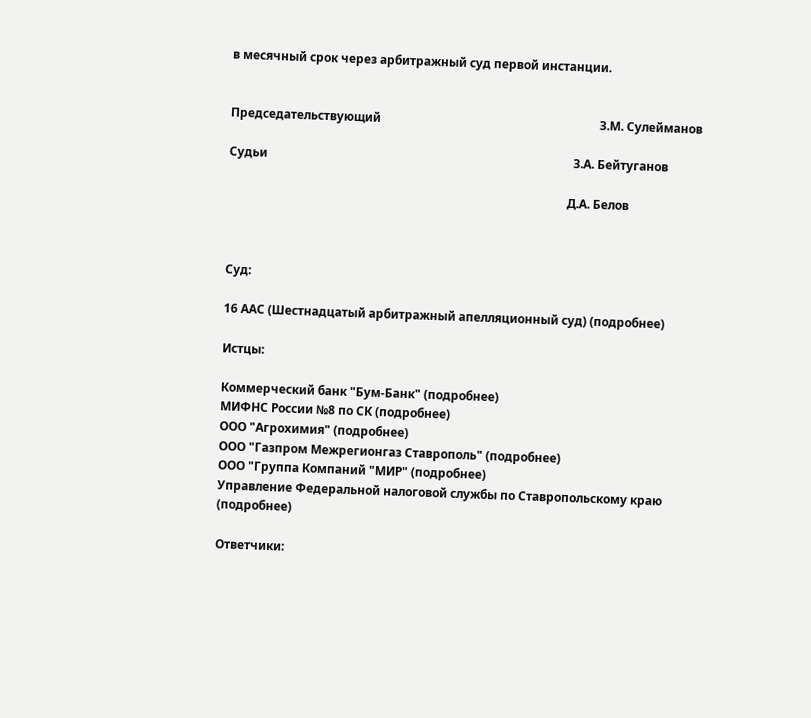в месячный срок через арбитражный суд первой инстанции.


Председательствующий                                                                         З.М. Сулейманов

Судьи                                                                                                      З.А. Бейтуганов

                                                                                                                 Д.А. Белов



Суд:

16 ААС (Шестнадцатый арбитражный апелляционный суд) (подробнее)

Истцы:

Коммерческий банк "Бум-Банк" (подробнее)
МИФНС России №8 по СК (подробнее)
ООО "Агрохимия" (подробнее)
ООО "Газпром Межрегионгаз Ставрополь" (подробнее)
ООО "Группа Компаний "МИР" (подробнее)
Управление Федеральной налоговой службы по Ставропольскому краю (подробнее)

Ответчики: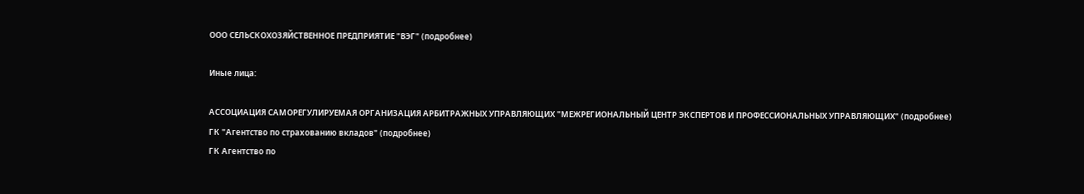ООО СЕЛЬСКОХОЗЯЙСТВЕННОЕ ПРЕДПРИЯТИЕ "ВЭГ" (подробнее)

Иные лица:

АССОЦИАЦИЯ САМОРЕГУЛИРУЕМАЯ ОРГАНИЗАЦИЯ АРБИТРАЖНЫХ УПРАВЛЯЮЩИХ "МЕЖРЕГИОНАЛЬНЫЙ ЦЕНТР ЭКСПЕРТОВ И ПРОФЕССИОНАЛЬНЫХ УПРАВЛЯЮЩИХ" (подробнее)
ГК "Агентство по страхованию вкладов" (подробнее)
ГК Агентство по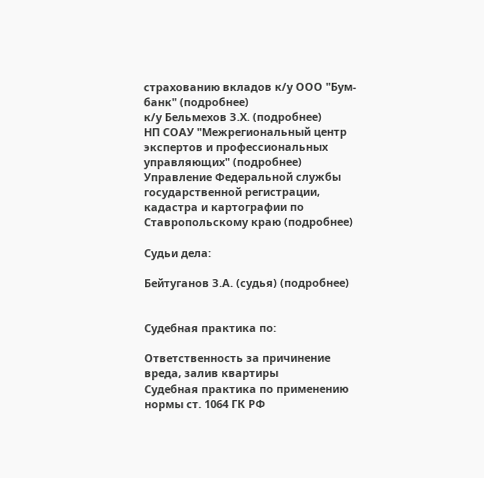страхованию вкладов к/у ООО "Бум-банк" (подробнее)
к/у Бельмехов З.Х. (подробнее)
НП СОАУ "Межрегиональный центр экспертов и профессиональных управляющих" (подробнее)
Управление Федеральной службы государственной регистрации, кадастра и картографии по Ставропольскому краю (подробнее)

Судьи дела:

Бейтуганов З.А. (судья) (подробнее)


Судебная практика по:

Ответственность за причинение вреда, залив квартиры
Судебная практика по применению нормы ст. 1064 ГК РФ